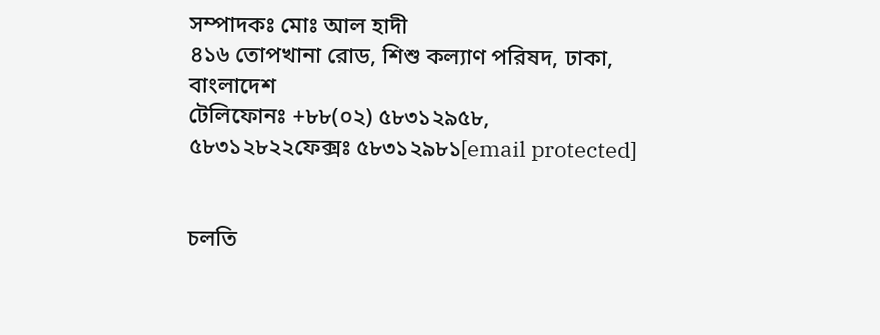সম্পাদকঃ মোঃ আল হাদী
৪১৬ তোপখানা রোড, শিশু কল্যাণ পরিষদ, ঢাকা, বাংলাদেশ
টেলিফোনঃ +৮৮(০২) ৫৮৩১২৯৫৮, ৫৮৩১২৮২২ফেক্সঃ ৫৮৩১২৯৮১[email protected]


চলতি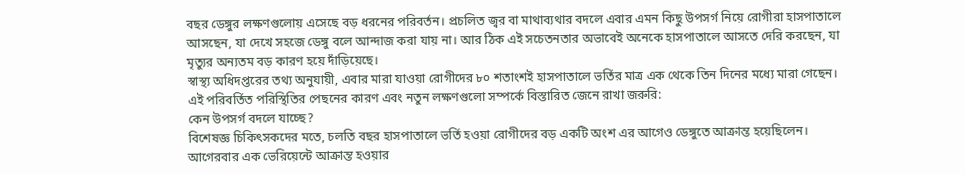বছর ডেঙ্গুর লক্ষণগুলোয় এসেছে বড় ধরনের পরিবর্তন। প্রচলিত জ্বর বা মাথাব্যথার বদলে এবার এমন কিছু উপসর্গ নিয়ে রোগীরা হাসপাতালে আসছেন, যা দেখে সহজে ডেঙ্গু বলে আন্দাজ করা যায় না। আর ঠিক এই সচেতনতার অভাবেই অনেকে হাসপাতালে আসতে দেরি করছেন, যা মৃত্যুর অন্যতম বড় কারণ হয়ে দাঁড়িয়েছে।
স্বাস্থ্য অধিদপ্তরের তথ্য অনুযায়ী, এবার মারা যাওয়া রোগীদের ৮০ শতাংশই হাসপাতালে ভর্তির মাত্র এক থেকে তিন দিনের মধ্যে মারা গেছেন।
এই পরিবর্তিত পরিস্থিতির পেছনের কারণ এবং নতুন লক্ষণগুলো সম্পর্কে বিস্তারিত জেনে রাখা জরুরি:
কেন উপসর্গ বদলে যাচ্ছে?
বিশেষজ্ঞ চিকিৎসকদের মতে, চলতি বছর হাসপাতালে ভর্তি হওয়া রোগীদের বড় একটি অংশ এর আগেও ডেঙ্গুতে আক্রান্ত হয়েছিলেন। আগেরবার এক ভেরিয়েন্টে আক্রান্ত হওয়ার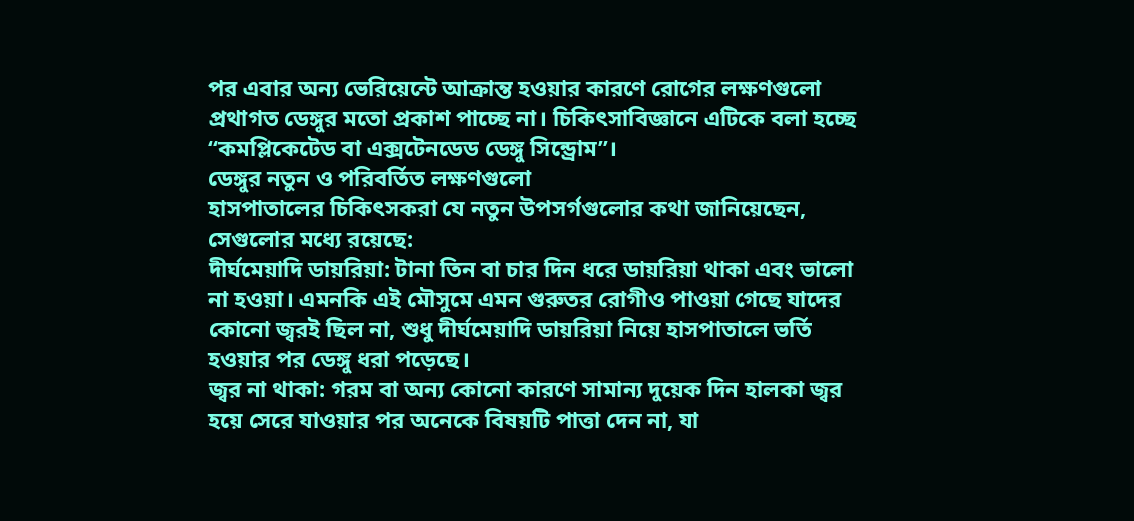পর এবার অন্য ভেরিয়েন্টে আক্রান্ত হওয়ার কারণে রোগের লক্ষণগুলো প্রথাগত ডেঙ্গুর মতো প্রকাশ পাচ্ছে না। চিকিৎসাবিজ্ঞানে এটিকে বলা হচ্ছে “কমপ্লিকেটেড বা এক্সটেনডেড ডেঙ্গু সিন্ড্রোম”।
ডেঙ্গুর নতুন ও পরিবর্তিত লক্ষণগুলো
হাসপাতালের চিকিৎসকরা যে নতুন উপসর্গগুলোর কথা জানিয়েছেন, সেগুলোর মধ্যে রয়েছে:
দীর্ঘমেয়াদি ডায়রিয়া: টানা তিন বা চার দিন ধরে ডায়রিয়া থাকা এবং ভালো না হওয়া। এমনকি এই মৌসুমে এমন গুরুতর রোগীও পাওয়া গেছে যাদের কোনো জ্বরই ছিল না, শুধু দীর্ঘমেয়াদি ডায়রিয়া নিয়ে হাসপাতালে ভর্তি হওয়ার পর ডেঙ্গু ধরা পড়েছে।
জ্বর না থাকা: গরম বা অন্য কোনো কারণে সামান্য দুয়েক দিন হালকা জ্বর হয়ে সেরে যাওয়ার পর অনেকে বিষয়টি পাত্তা দেন না, যা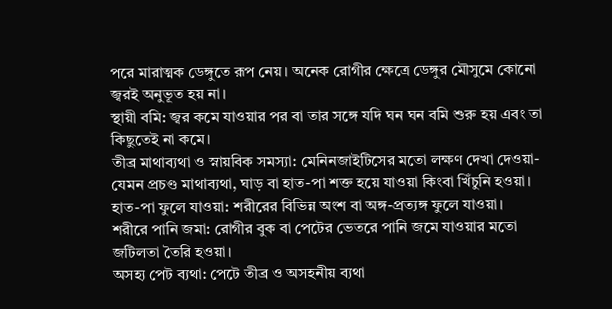পরে মারাত্মক ডেঙ্গুতে রূপ নেয়। অনেক রোগীর ক্ষেত্রে ডেঙ্গুর মৌসুমে কোনো জ্বরই অনুভূত হয় না।
স্থায়ী বমি: জ্বর কমে যাওয়ার পর বা তার সঙ্গে যদি ঘন ঘন বমি শুরু হয় এবং তা কিছুতেই না কমে।
তীব্র মাথাব্যথা ও স্নায়বিক সমস্যা: মেনিনজাইটিসের মতো লক্ষণ দেখা দেওয়া- যেমন প্রচণ্ড মাথাব্যথা, ঘাড় বা হাত-পা শক্ত হয়ে যাওয়া কিংবা খিঁচুনি হওয়া।
হাত-পা ফুলে যাওয়া: শরীরের বিভিন্ন অংশ বা অঙ্গ-প্রত্যঙ্গ ফুলে যাওয়া।
শরীরে পানি জমা: রোগীর বুক বা পেটের ভেতরে পানি জমে যাওয়ার মতো জটিলতা তৈরি হওয়া।
অসহ্য পেট ব্যথা: পেটে তীব্র ও অসহনীয় ব্যথা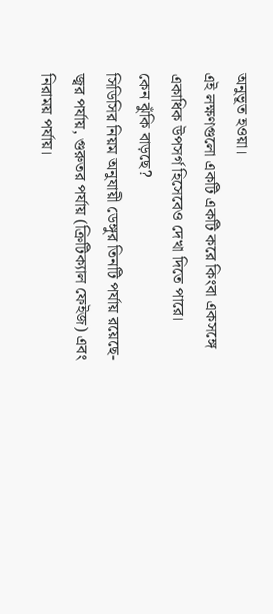অনুভূত হওয়া।
এই লক্ষণগুলো একটি একটি করে কিংবা একসঙ্গে একাধিক উপসর্গ হিসেবেও দেখা দিতে পারে।
কেন ঝুঁকি বাড়ছে?
সিডিসির নিয়ম অনুযায়ী ডেঙ্গুর তিনটি পর্যায় রয়েছে- জ্বর পর্যায়, গুরুতর পর্যায় (ক্রিটিক্যাল ফেইজ) এবং নিরাময় পর্যায়।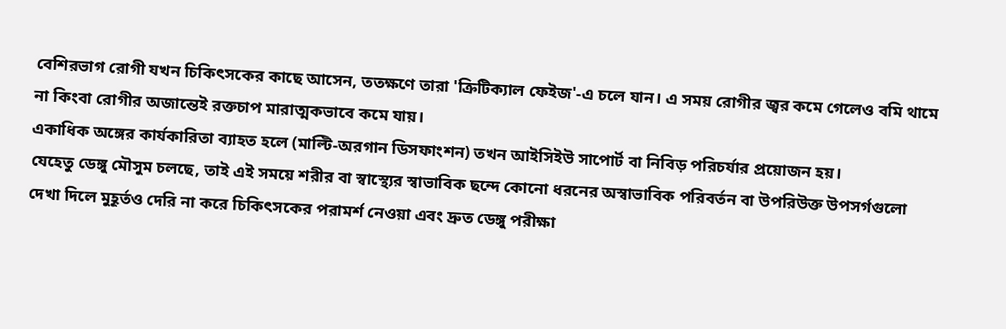বেশিরভাগ রোগী যখন চিকিৎসকের কাছে আসেন, ততক্ষণে তারা 'ক্রিটিক্যাল ফেইজ'-এ চলে যান। এ সময় রোগীর জ্বর কমে গেলেও বমি থামে না কিংবা রোগীর অজান্তেই রক্তচাপ মারাত্মকভাবে কমে যায়।
একাধিক অঙ্গের কার্যকারিতা ব্যাহত হলে (মাল্টি-অরগান ডিসফাংশন) তখন আইসিইউ সাপোর্ট বা নিবিড় পরিচর্যার প্রয়োজন হয়।
যেহেতু ডেঙ্গু মৌসুম চলছে, তাই এই সময়ে শরীর বা স্বাস্থ্যের স্বাভাবিক ছন্দে কোনো ধরনের অস্বাভাবিক পরিবর্তন বা উপরিউক্ত উপসর্গগুলো দেখা দিলে মুহূর্তও দেরি না করে চিকিৎসকের পরামর্শ নেওয়া এবং দ্রুত ডেঙ্গু পরীক্ষা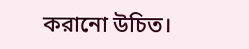করানো উচিত।